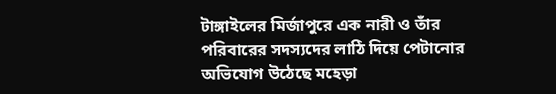টাঙ্গাইলের মির্জাপুরে এক নারী ও তাঁর পরিবারের সদস্যদের লাঠি দিয়ে পেটানোর অভিযোগ উঠেছে মহেড়া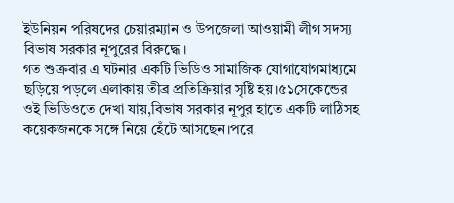ইউনিয়ন পরিষদের চেয়ারম্যান ও উপজেলা আওয়ামী লীগ সদস্য বিভাষ সরকার নূপুরের বিরুদ্ধে।
গত শুক্রবার এ ঘটনার একটি ভিডিও সামাজিক যোগাযোগমাধ্যমে ছড়িয়ে পড়লে এলাকায় তীব্র প্রতিক্রিয়ার সৃষ্টি হয়।৫১সেকেন্ডের ওই ভিডিওতে দেখা যায়,বিভাষ সরকার নূপুর হাতে একটি লাঠিসহ কয়েকজনকে সঙ্গে নিয়ে হেঁটে আসছেন।পরে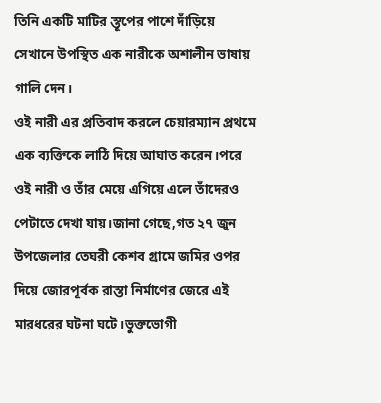তিনি একটি মাটির স্তূপের পাশে দাঁড়িয়ে সেখানে উপস্থিত এক নারীকে অশালীন ভাষায় গালি দেন।
ওই নারী এর প্রতিবাদ করলে চেয়ারম্যান প্রথমে এক ব্যক্তিকে লাঠি দিয়ে আঘাত করেন।পরে ওই নারী ও তাঁর মেয়ে এগিয়ে এলে তাঁদেরও পেটাতে দেখা যায়।জানা গেছে,গত ২৭ জুন উপজেলার তেঘরী কেশব গ্রামে জমির ওপর দিয়ে জোরপূর্বক রাস্তা নির্মাণের জেরে এই মারধরের ঘটনা ঘটে।ভুক্তভোগী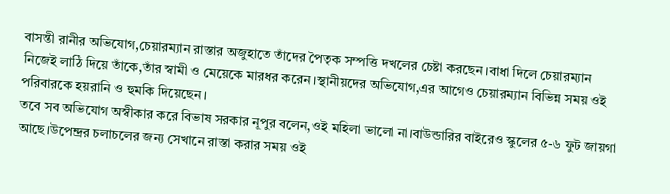বাসন্তী রানীর অভিযোগ,চেয়ারম্যান রাস্তার অজুহাতে তাঁদের পৈতৃক সম্পত্তি দখলের চেষ্টা করছেন।বাধা দিলে চেয়ারম্যান নিজেই লাঠি দিয়ে তাঁকে,তাঁর স্বামী ও মেয়েকে মারধর করেন।স্থানীয়দের অভিযোগ,এর আগেও চেয়ারম্যান বিভিন্ন সময় ওই পরিবারকে হয়রানি ও হুমকি দিয়েছেন।
তবে সব অভিযোগ অস্বীকার করে বিভাষ সরকার নূপুর বলেন,ওই মহিলা ভালো না।বাউন্ডারির বাইরেও স্কুলের ৫-৬ ফুট জায়গা আছে।উপেন্দ্রর চলাচলের জন্য সেখানে রাস্তা করার সময় ওই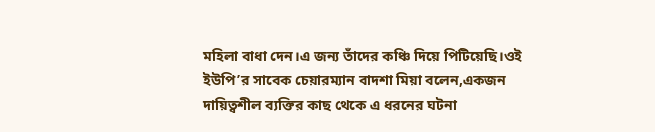মহিলা বাধা দেন।এ জন্য তাঁদের কঞ্চি দিয়ে পিটিয়েছি।ওই ইউপি’র সাবেক চেয়ারম্যান বাদশা মিয়া বলেন,একজন দায়িত্বশীল ব্যক্তির কাছ থেকে এ ধরনের ঘটনা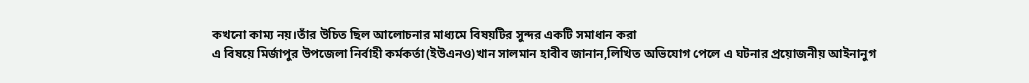কখনো কাম্য নয়।তাঁর উচিত ছিল আলোচনার মাধ্যমে বিষয়টির সুন্দর একটি সমাধান করা
এ বিষয়ে মির্জাপুর উপজেলা নির্বাহী কর্মকর্তা(ইউএনও)খান সালমান হাবীব জানান,লিখিত অভিযোগ পেলে এ ঘটনার প্রয়োজনীয় আইনানুগ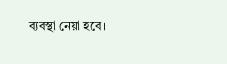ব্যবস্থা নেয়া হবে।